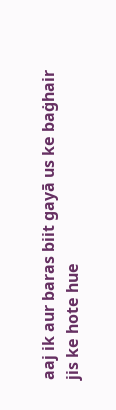aaj ik aur baras biit gayā us ke baġhair
jis ke hote hue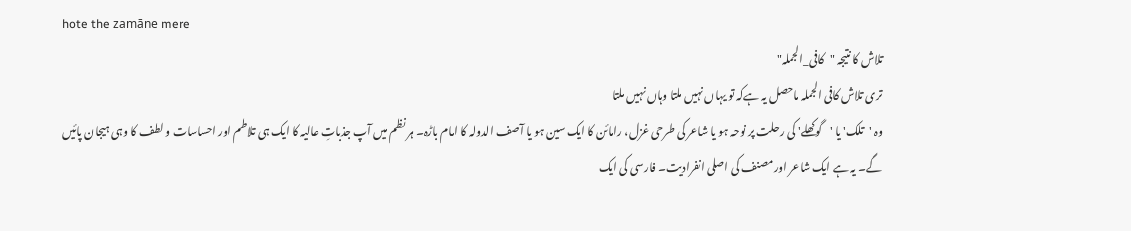hote the zamāne mere
تلاش کا نتیجہ "کافی_الجملہ"
تری تلاش کافی الجملہ ماحصل یہ ہےکہ تو یہاں نہیں ملتا وہاں نہیں ملتا
وہ 'تلک' یا 'گوکھلے' کی رحلت پر نوحہ ہو یا شاعر کی طرحی غزل، رامائن کا ایک سین ہو یا آصف الدولہ کا امام باڑہ۔ ہر نظم میں آپ جذباتِ عالیہ کا ایک ہی تلاطم اور احساسات و لطف کا وہی ہیجان پائیں گے۔ یہ ہے ایک شاعر اور مصنف کی اصلی انفرادیت۔ فارسی کی ایک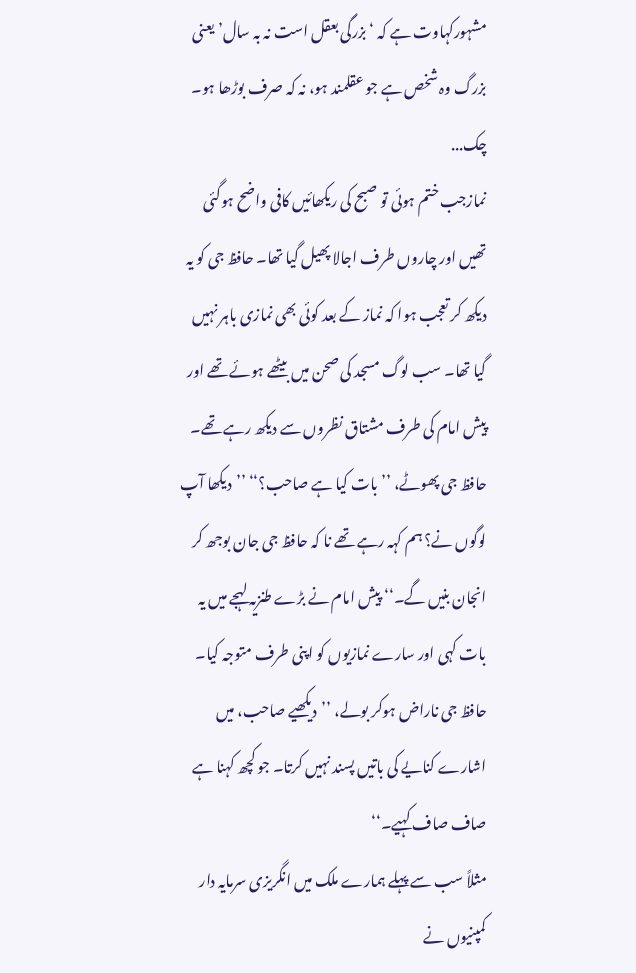مشہورکہاوت ہے کہ ‘بزرگی بعقل است نہ بہ سال’ یعنی بزرگ وہ شخص ہے جو عقلمند ہو، نہ کہ صرف بوڑھا ہو۔ چک...
نمازجب ختم ہوئی تو صبح کی ریکھائیں کافی واضح ہوگئی تھیں اور چاروں طرف اجالا پھیل گیا تھا۔ حافظ جی کو یہ دیکھ کر تعجب ہوا کہ نماز کے بعد کوئی بھی نمازی باہر نہیں گیا تھا۔ سب لوگ مسجد کی صحن میں بیٹھے ہوئے تھے اور پیش امام کی طرف مشتاق نظروں سے دیکھ رہے تھے۔ حافظ جی پھوٹے، ’’بات کیا ہے صاحب؟‘‘ ’’دیکھا آپ لوگوں نے؟ ہم کہہ رہے تھے نا کہ حافظ جی جان بوجھ کر انجان بنیں گے۔‘‘ پیش امام نے بڑے طنزیہ لہجے میں یہ بات کہی اور سارے نمازیوں کو اپنی طرف متوجہ کیا۔ حافظ جی ناراض ہوکر بولے، ’’دیکھیے صاحب، میں اشارے کنایے کی باتیں پسند نہیں کرتا۔ جو کچھ کہنا ہے صاف صاف کہیے۔‘‘
مثلاً سب سے پہلے ہمارے ملک میں انگریزی سرمایہ دار کمپنیوں نے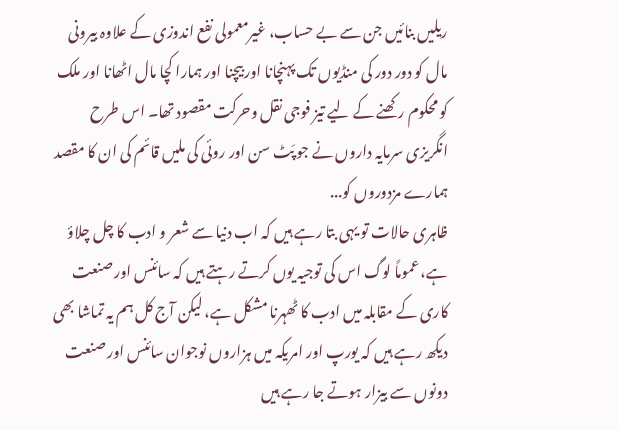ریلیں بنائیں جن سے بے حساب، غیرمعمولی نفع اندوزی کے علاوہ بیرونی مال کو دور دور کی منڈیوں تک پہنچانا اور بیچنا اور ہمارا کچا مال اٹھانا اور ملک کو محکوم رکھنے کے لیے تیز فوجی نقل وحرکت مقصود تھا۔ اس طرح انگریزی سرمایہ داروں نے جو پَٹ سن اور روئی کی ملیں قائم کی ان کا مقصد ہمارے مزدوروں کو...
ظاہری حالات تو یہی بتا رہے ہیں کہ اب دنیا سے شعر و ادب کا چل چلاؤ ہے، عموماً لوگ اس کی توجیہ یوں کرتے رہتے ہیں کہ سائنس اور صنعت کاری کے مقابلہ میں ادب کا ٹھہرنا مشکل ہے، لیکن آج کل ہم یہ تماشا بھی دیکھ رہے ہیں کہ یورپ اور امریکہ میں ہزاروں نوجوان سائنس اور صنعت دونوں سے بیزار ہوتے جا رہے ہیں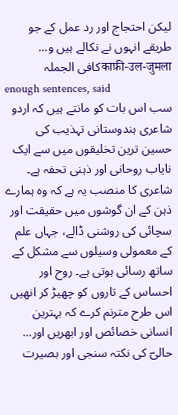لیکن احتجاج اور رد عمل کے جو طریقے انہوں نے نکالے ہیں و...
काफ़ी-उल-जुमलाکافی الجملہ
enough sentences, said
سب اس بات کو مانتے ہیں کہ اردو شاعری ہندوستانی تہذیب کی حسین ترین تخلیقوں میں سے ایک نایاب روحانی اور ذہنی تحفہ ہے۔ شاعری کا منصب یہ ہے کہ وہ ہمارے ذہن کے ان گوشوں میں حقیقت اور سچائی کی روشنی ڈالے، جہاں علم کے معمولی وسیلوں سے مشکل کے ساتھ رسائی ہوتی ہے۔ روح اور احساس کے تاروں کو چھیڑ کر انھیں اس طرح مترنم کرے کہ بہترین انسانی خصائص اور ابھریں اور...
حالیؔ کی نکتہ سنجی اور بصیرت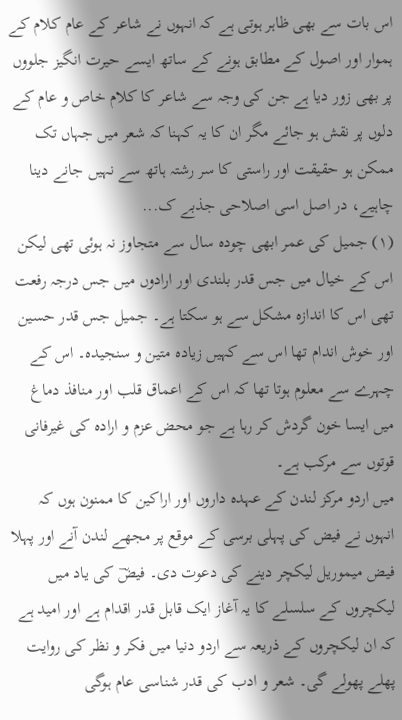اس بات سے بھی ظاہر ہوتی ہے کہ انہوں نے شاعر کے عام کلام کے ہموار اور اصول کے مطابق ہونے کے ساتھ ایسے حیرت انگیز جلووں پر بھی زور دیا ہے جن کی وجہ سے شاعر کا کلام خاص و عام کے دلوں پر نقش ہو جائے مگر ان کا یہ کہنا کہ شعر میں جہاں تک ممکن ہو حقیقت اور راستی کا سر رشتہ ہاتھ سے نہیں جانے دینا چاہیے، در اصل اسی اصلاحی جذبے ک...
(۱) جمیل کی عمر ابھی چودہ سال سے متجاوز نہ ہوئی تھی لیکن اس کے خیال میں جس قدر بلندی اور ارادوں میں جس درجہ رفعت تھی اس کا اندازہ مشکل سے ہو سکتا ہے۔ جمیل جس قدر حسین اور خوش اندام تھا اس سے کہیں زیادہ متین و سنجیدہ۔ اس کے چہرے سے معلوم ہوتا تھا کہ اس کے اعماق قلب اور منافذ دماغ میں ایسا خون گردش کر رہا ہے جو محض عزم و ارادہ کی غیرفانی قوتوں سے مرکب ہے۔
میں اردو مرکز لندن کے عہدہ داروں اور اراکین کا ممنون ہوں کہ انہوں نے فیض کی پہلی برسی کے موقع پر مجھے لندن آنے اور پہلا فیض میموریل لیکچر دینے کی دعوت دی۔ فیضؔ کی یاد میں لیکچروں کے سلسلے کا یہ آغاز ایک قابل قدر اقدام ہے اور امید ہے کہ ان لیکچروں کے ذریعہ سے اردو دنیا میں فکر و نظر کی روایت پھلے پھولے گی۔ شعر و ادب کی قدر شناسی عام ہوگی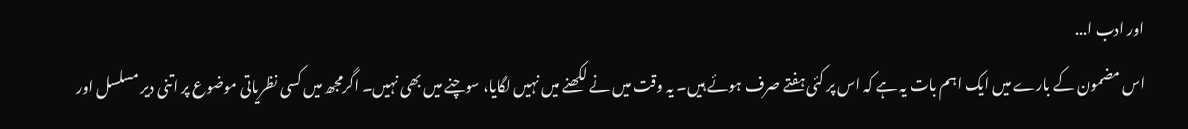اور ادب ا...
اس مضمون کے بارے میں ایک اہم بات یہ ہے کہ اس پر کئی ہفتے صرف ہوئے ہیں۔ یہ وقت میں نے لکھنے میں نہیں لگایا، سوچنے میں بھی نہیں۔ اگرمجھ میں کسی نظریاتی موضوع پر اتنی دیر مسلسل اور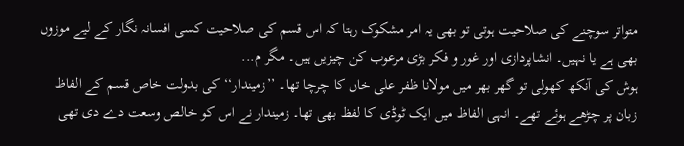متواتر سوچنے کی صلاحیت ہوتی تو بھی یہ امر مشکوک رہتا کہ اس قسم کی صلاحیت کسی افسانہ نگار کے لیے موزوں بھی ہے یا نہیں۔ انشاپردازی اور غور و فکر بڑی مرعوب کن چیزیں ہیں۔ مگر م...
ہوش کی آنکھ کھولی تو گھر بھر میں مولانا ظفر علی خاں کا چرچا تھا۔ ’’زمیندار‘‘ کی بدولت خاص قسم کے الفاظ زبان پر چڑھے ہوئے تھے۔ انہی الفاظ میں ایک ٹوڈی کا لفظ بھی تھا۔ زمیندار نے اس کو خالص وسعت دے دی تھی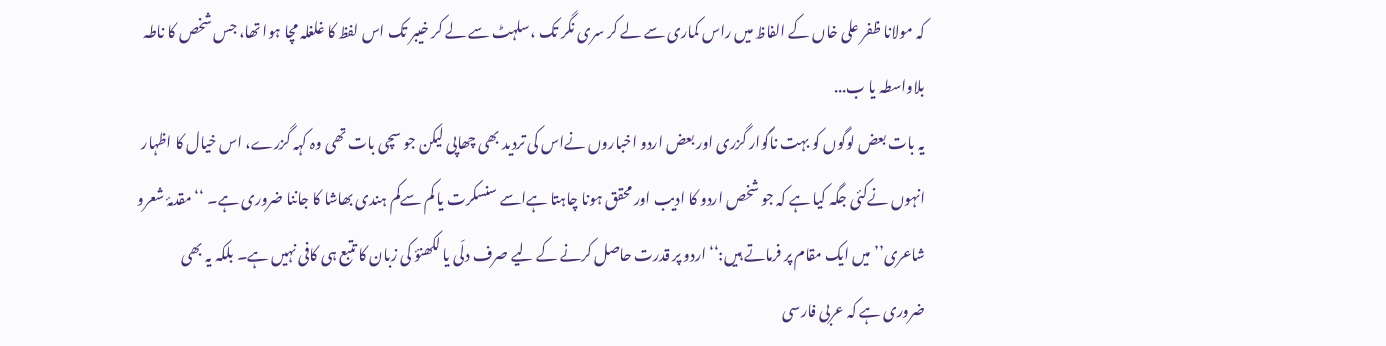کہ مولانا ظفر علی خاں کے الفاظ میں راس کماری سے لے کر سری نگر تک ،سلہٹ سے لے کر خیبر تک اس لفظ کا غلغلہ مچا ہوا تھا، جس شخص کا ناطہ بلاواسطہ یا ب...
یہ بات بعض لوگوں کو بہت ناگوار گزری اور بعض اردو اخباروں نےاس کی تردید بھی چھاپی لیکن جو سچی بات تھی وہ کہہ گزرے، اس خیال کا اظہار انہوں نےکئی جگہ کیا ہے کہ جو شخص اردو کا ادیب اور محقق ہونا چاہتا ہےاسے سنسکرت یا کم سےکم ہندی بھاشا کا جاننا ضروری ہے۔ ‘‘مقدمۂ شعرو شاعری’’ میں ایک مقام پر فرماتے ہیں:‘‘اردو پر قدرت حاصل کرنے کے لیے صرف دلّی یا لکھنؤ کی زبان کا تتبع ہی کافی نہیں ہے۔ بلکہ یہ بھی ضروری ہے کہ عربی فارسی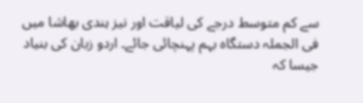سے کم متوسط درجے کی لیاقت اور نیز ہندی بھاشا میں فی الجملہ دستگاہ بہم پہنچائی جائے۔ اردو زبان کی بنیاد جیسا کہ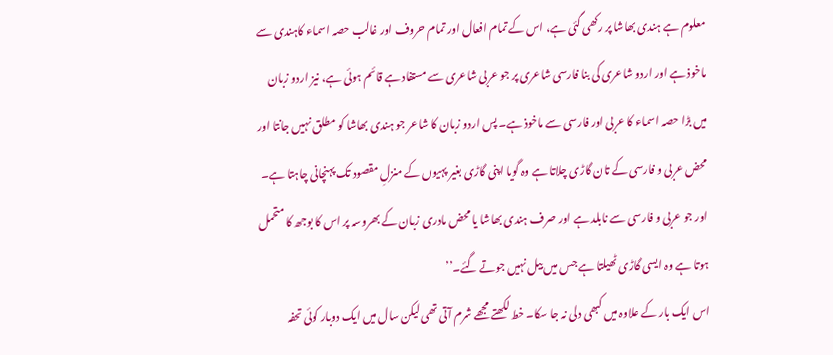معلوم ہے ہندی بھاشا پر رکھی گئی ہے، اس کے تمام افعال اور تمام حروف اور غالب حصہ اسماء کاہندی سے ماخوذ ہے اور اردو شاعری کی بنا فارسی شاعری پر جو عربی شاعری سے مستفاد ہے قائم ہوئی ہے، نیز اردو زبان میں بڑا حصہ اسماء کا عربی اور فارسی سے ماخوذ ہے۔ پس اردو زبان کا شاعر جو ہندی بھاشا کو مطلق نہیں جانتا اور محض عربی و فارسی کے تان گاڑی چلاتا ہے وہ گویا اپنی گاڑی بغیر پہیوں کے منزلِ مقصود تک پہنچانی چاہتا ہے۔ اور جو عربی و فارسی سے نابلد ہے اور صرف ہندی بھاشا یا محض مادری زبان کے بھروسہ پر اس کا بوجھ کا متحمل ہوتا ہے وہ ایسی گاڑی ٹھیلتا ہے جس میں بیل نہیں جوتے گئے۔’’
اس ایک بار کے علاوہ میں کبھی دلی نہ جا سکا۔ خط لکھتے مجھے شرم آتی تھی لیکن سال میں ایک دوبار کوئی تحفہ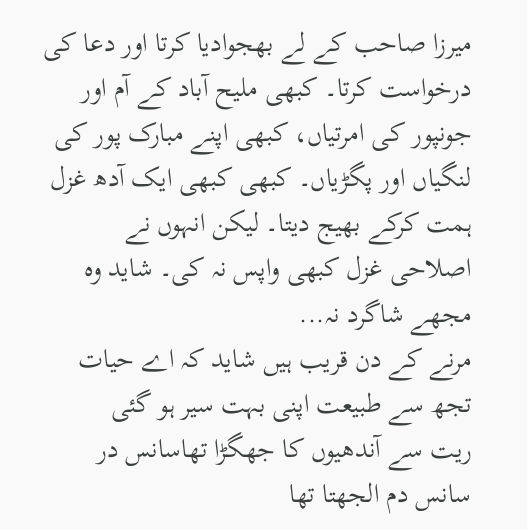میرزا صاحب کے لے بھجوادیا کرتا اور دعا کی درخواست کرتا۔ کبھی ملیح آباد کے آم اور جونپور کی امرتیاں، کبھی اپنے مبارک پور کی لنگیاں اور پگڑیاں۔ کبھی کبھی ایک آدھ غزل ہمت کرکے بھیج دیتا۔ لیکن انہوں نے اصلاحی غزل کبھی واپس نہ کی۔ شاید وہ مجھے شاگرد نہ...
مرنے کے دن قریب ہیں شاید کہ اے حیات تجھ سے طبیعت اپنی بہت سیر ہو گئی
ریت سے آندھیوں کا جھگڑا تھاسانس در سانس دم الجھتا تھا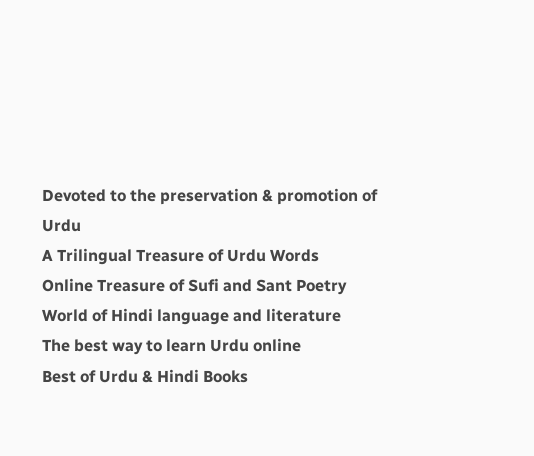Devoted to the preservation & promotion of Urdu
A Trilingual Treasure of Urdu Words
Online Treasure of Sufi and Sant Poetry
World of Hindi language and literature
The best way to learn Urdu online
Best of Urdu & Hindi Books